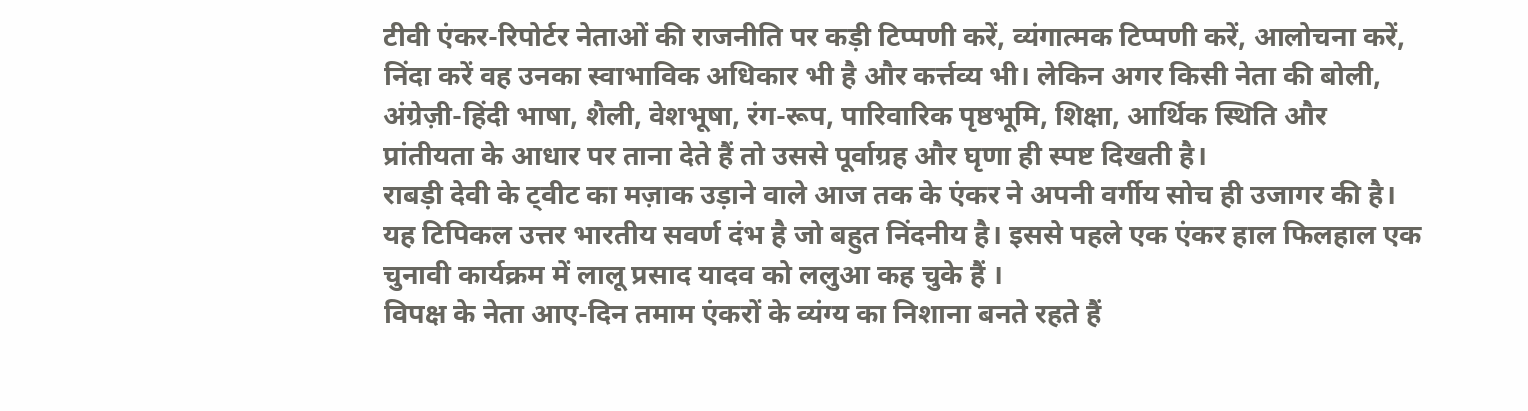टीवी एंकर-रिपोर्टर नेताओं की राजनीति पर कड़ी टिप्पणी करें, व्यंगात्मक टिप्पणी करें, आलोचना करें, निंदा करें वह उनका स्वाभाविक अधिकार भी है और कर्त्तव्य भी। लेकिन अगर किसी नेता की बोली, अंग्रेज़ी-हिंदी भाषा, शैली, वेशभूषा, रंग-रूप, पारिवारिक पृष्ठभूमि, शिक्षा, आर्थिक स्थिति और प्रांतीयता के आधार पर ताना देते हैं तो उससे पूर्वाग्रह और घृणा ही स्पष्ट दिखती है।
राबड़ी देवी के ट्वीट का मज़ाक उड़ाने वाले आज तक के एंकर ने अपनी वर्गीय सोच ही उजागर की है। यह टिपिकल उत्तर भारतीय सवर्ण दंभ है जो बहुत निंदनीय है। इससे पहले एक एंकर हाल फिलहाल एक चुनावी कार्यक्रम में लालू प्रसाद यादव को ललुआ कह चुके हैं ।
विपक्ष के नेता आए-दिन तमाम एंकरों के व्यंग्य का निशाना बनते रहते हैं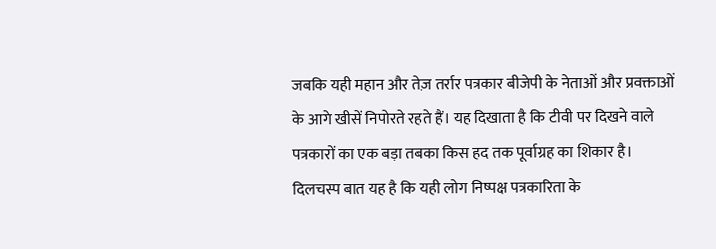जबकि यही महान और तेज़ तर्रार पत्रकार बीजेपी के नेताओं और प्रवक्ताओं के आगे खीसें निपोरते रहते हैं। यह दिखाता है कि टीवी पर दिखने वाले पत्रकारों का एक बड़ा तबका किस हद तक पूर्वाग्रह का शिकार है। दिलचस्प बात यह है कि यही लोग निष्पक्ष पत्रकारिता के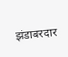झंडाबरदार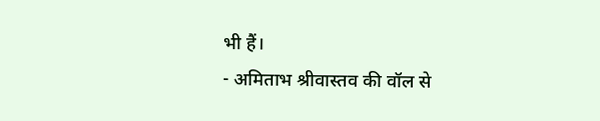भी हैं।
- अमिताभ श्रीवास्तव की वॉल से